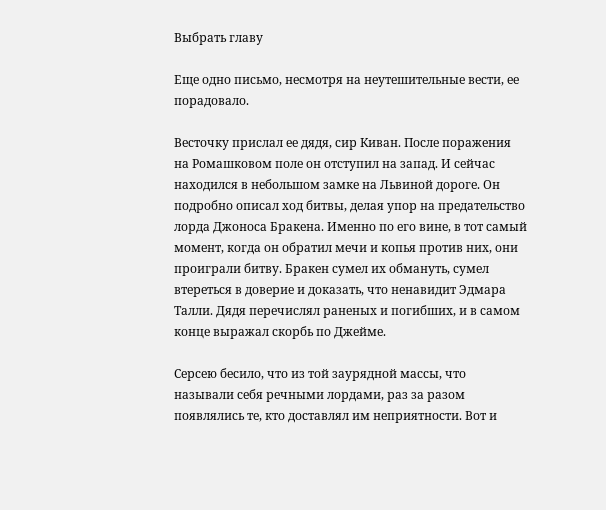Выбрать главу

Еще одно письмо, несмотря на неутешительные вести, ее порадовало.

Весточку прислал ее дядя, сир Киван. После поражения на Ромашковом поле он отступил на запад. И сейчас находился в небольшом замке на Львиной дороге. Он подробно описал ход битвы, делая упор на предательство лорда Джоноса Бракена. Именно по его вине, в тот самый момент, когда он обратил мечи и копья против них, они проиграли битву. Бракен сумел их обмануть, сумел втереться в доверие и доказать, что ненавидит Эдмара Талли. Дядя перечислял раненых и погибших, и в самом конце выражал скорбь по Джейме.

Серсею бесило, что из той заурядной массы, что называли себя речными лордами, раз за разом появлялись те, кто доставлял им неприятности. Вот и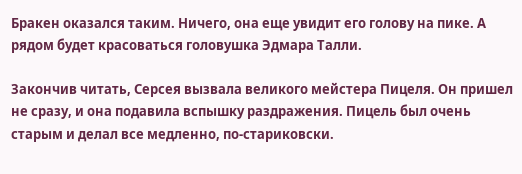Бракен оказался таким. Ничего, она еще увидит его голову на пике. А рядом будет красоваться головушка Эдмара Талли.

Закончив читать, Серсея вызвала великого мейстера Пицеля. Он пришел не сразу, и она подавила вспышку раздражения. Пицель был очень старым и делал все медленно, по-стариковски.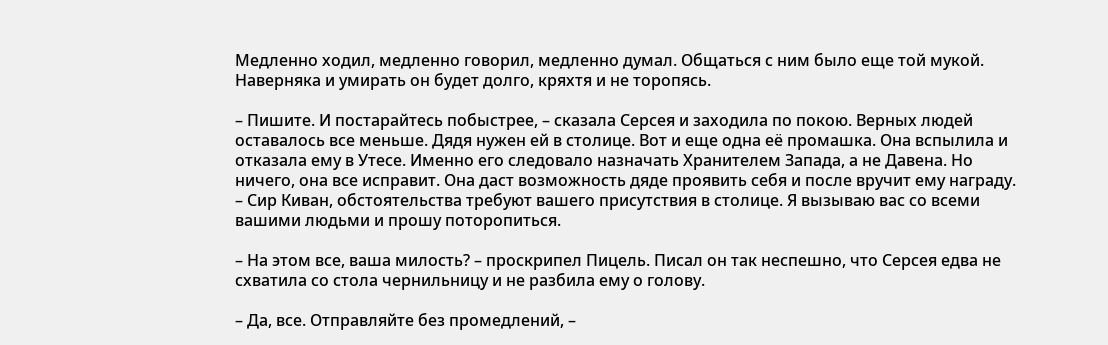Медленно ходил, медленно говорил, медленно думал. Общаться с ним было еще той мукой. Наверняка и умирать он будет долго, кряхтя и не торопясь.

– Пишите. И постарайтесь побыстрее, – сказала Серсея и заходила по покою. Верных людей оставалось все меньше. Дядя нужен ей в столице. Вот и еще одна её промашка. Она вспылила и отказала ему в Утесе. Именно его следовало назначать Хранителем Запада, а не Давена. Но ничего, она все исправит. Она даст возможность дяде проявить себя и после вручит ему награду. – Сир Киван, обстоятельства требуют вашего присутствия в столице. Я вызываю вас со всеми вашими людьми и прошу поторопиться.

– На этом все, ваша милость? – проскрипел Пицель. Писал он так неспешно, что Серсея едва не схватила со стола чернильницу и не разбила ему о голову.

– Да, все. Отправляйте без промедлений, –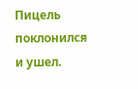Пицель поклонился и ушел.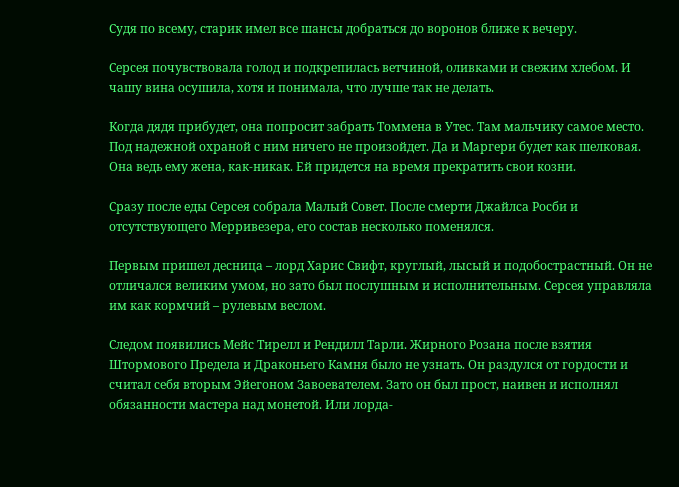Судя по всему, старик имел все шансы добраться до воронов ближе к вечеру.

Серсея почувствовала голод и подкрепилась ветчиной, оливками и свежим хлебом. И чашу вина осушила, хотя и понимала, что лучше так не делать.

Когда дядя прибудет, она попросит забрать Томмена в Утес. Там мальчику самое место. Под надежной охраной с ним ничего не произойдет. Да и Маргери будет как шелковая. Она ведь ему жена, как-никак. Ей придется на время прекратить свои козни.

Сразу после еды Серсея собрала Малый Совет. После смерти Джайлса Росби и отсутствующего Мерривезера, его состав несколько поменялся.

Первым пришел десница – лорд Харис Свифт, круглый, лысый и подобострастный. Он не отличался великим умом, но зато был послушным и исполнительным. Серсея управляла им как кормчий – рулевым веслом.

Следом появились Мейс Тирелл и Рендилл Тарли. Жирного Розана после взятия Штормового Предела и Драконьего Камня было не узнать. Он раздулся от гордости и считал себя вторым Эйегоном Завоевателем. Зато он был прост, наивен и исполнял обязанности мастера над монетой. Или лорда-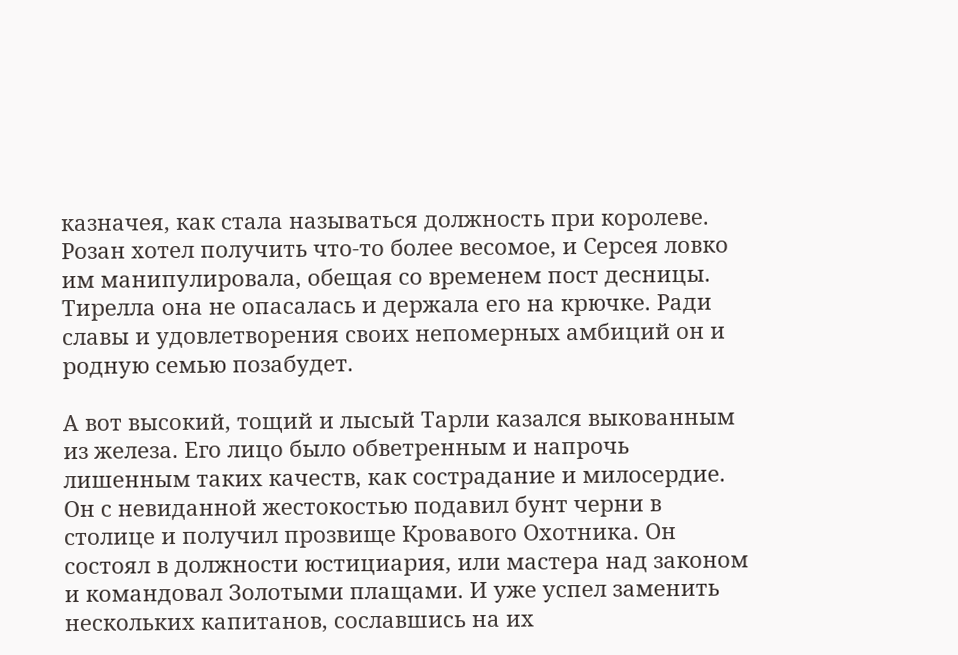казначея, как стала называться должность при королеве. Розан хотел получить что-то более весомое, и Серсея ловко им манипулировала, обещая со временем пост десницы. Тирелла она не опасалась и держала его на крючке. Ради славы и удовлетворения своих непомерных амбиций он и родную семью позабудет.

А вот высокий, тощий и лысый Тарли казался выкованным из железа. Его лицо было обветренным и напрочь лишенным таких качеств, как сострадание и милосердие. Он с невиданной жестокостью подавил бунт черни в столице и получил прозвище Кровавого Охотника. Он состоял в должности юстициария, или мастера над законом и командовал Золотыми плащами. И уже успел заменить нескольких капитанов, сославшись на их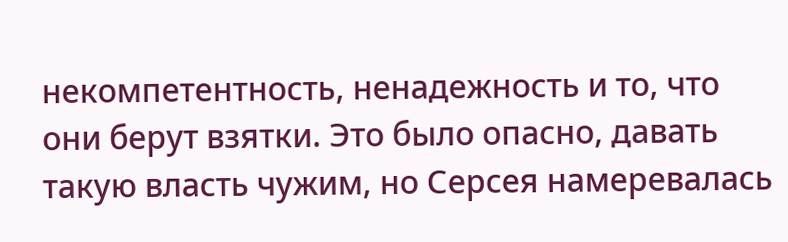некомпетентность, ненадежность и то, что они берут взятки. Это было опасно, давать такую власть чужим, но Серсея намеревалась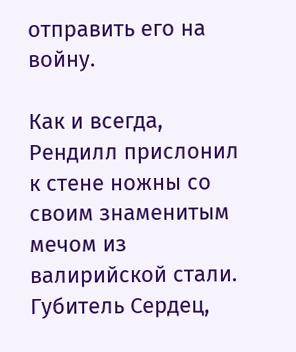отправить его на войну.

Как и всегда, Рендилл прислонил к стене ножны со своим знаменитым мечом из валирийской стали. Губитель Сердец,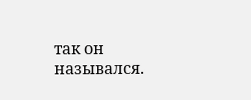так он назывался.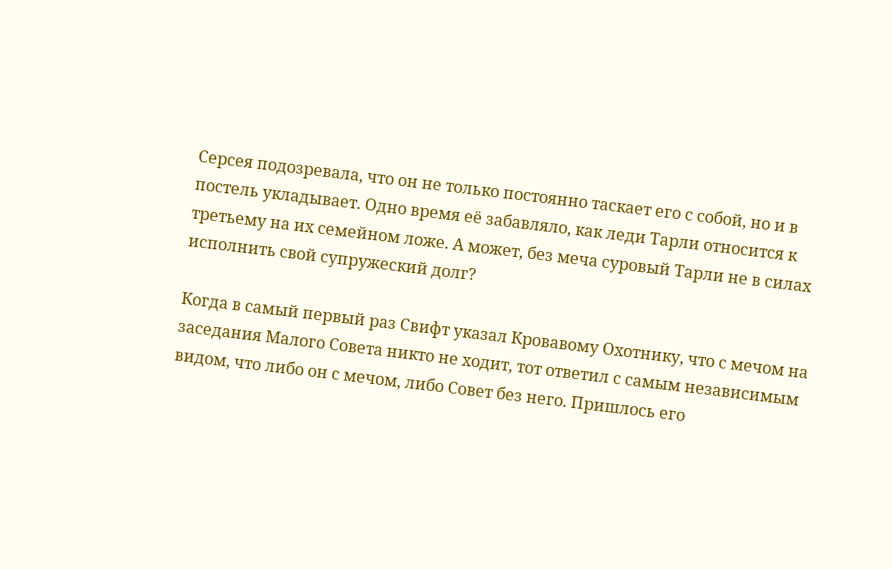Серсея подозревала, что он не только постоянно таскает его с собой, но и в постель укладывает. Одно время её забавляло, как леди Тарли относится к третьему на их семейном ложе. А может, без меча суровый Тарли не в силах исполнить свой супружеский долг?

Когда в самый первый раз Свифт указал Кровавому Охотнику, что с мечом на заседания Малого Совета никто не ходит, тот ответил с самым независимым видом, что либо он с мечом, либо Совет без него. Пришлось его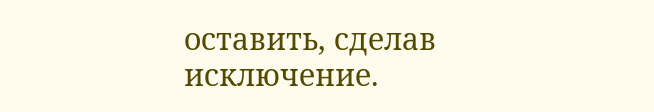оставить, сделав исключение.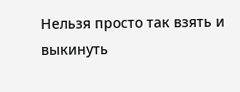Нельзя просто так взять и выкинуть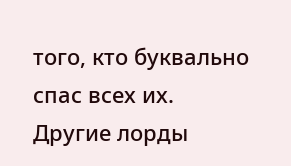того, кто буквально спас всех их. Другие лорды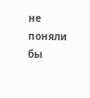не поняли бы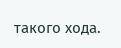такого хода.